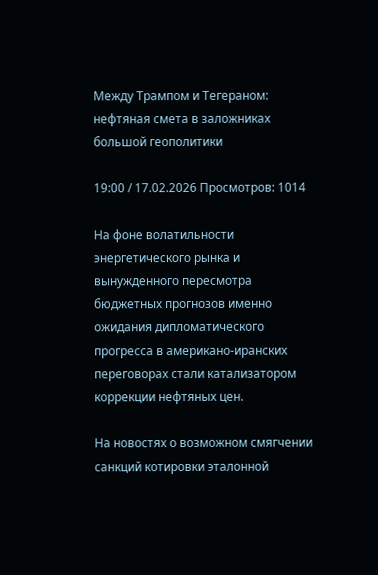Между Трампом и Тегераном: нефтяная смета в заложниках большой геополитики

19:00 / 17.02.2026 Просмотров: 1014

На фоне волатильности энергетического рынка и вынужденного пересмотра бюджетных прогнозов именно ожидания дипломатического прогресса в американо-иранских переговорах стали катализатором коррекции нефтяных цен.

На новостях о возможном смягчении санкций котировки эталонной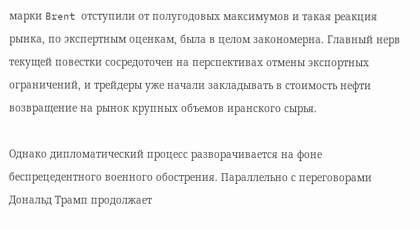марки Brent отступили от полугодовых максимумов и такая реакция рынка, по экспертным оценкам, была в целом закономерна. Главный нерв текущей повестки сосредоточен на перспективах отмены экспортных ограничений, и трейдеры уже начали закладывать в стоимость нефти возвращение на рынок крупных объемов иранского сырья.

Однако дипломатический процесс разворачивается на фоне беспрецедентного военного обострения. Параллельно с переговорами Дональд Трамп продолжает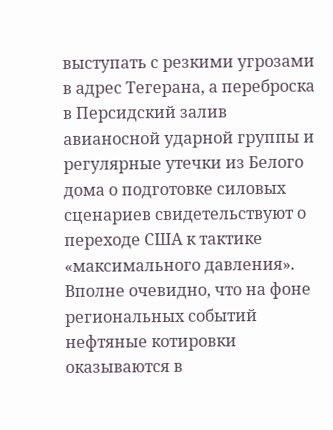выступать с резкими угрозами в адрес Тегерана, а переброска в Персидский залив авианосной ударной группы и регулярные утечки из Белого дома о подготовке силовых сценариев свидетельствуют о переходе США к тактике «максимального давления». Вполне очевидно, что на фоне региональных событий нефтяные котировки оказываются в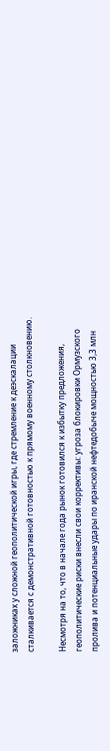заложниках у сложной геополитической игры, где стремление к деэскалации сталкивается с демонстративной готовностью к прямому военному столкновению.

Несмотря на то, что в начале года рынок готовился к избытку предложения, геополитические риски внесли свои коррективы: угроза блокировки Ормузского пролива и потенциальные удары по иранской нефтедобыче мощностью 3,3 млн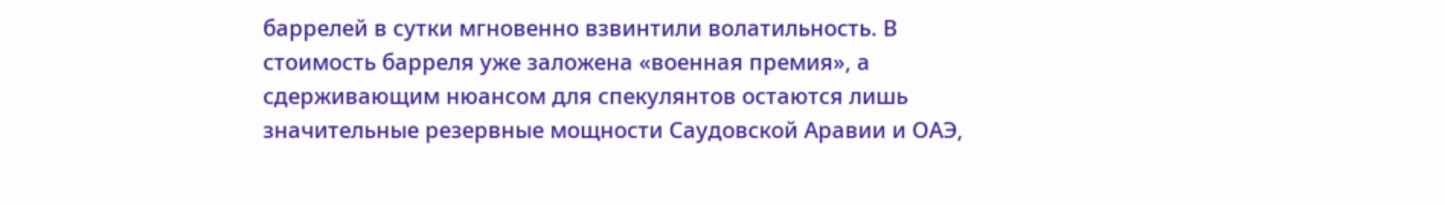баррелей в сутки мгновенно взвинтили волатильность. В стоимость барреля уже заложена «военная премия», а сдерживающим нюансом для спекулянтов остаются лишь значительные резервные мощности Саудовской Аравии и ОАЭ,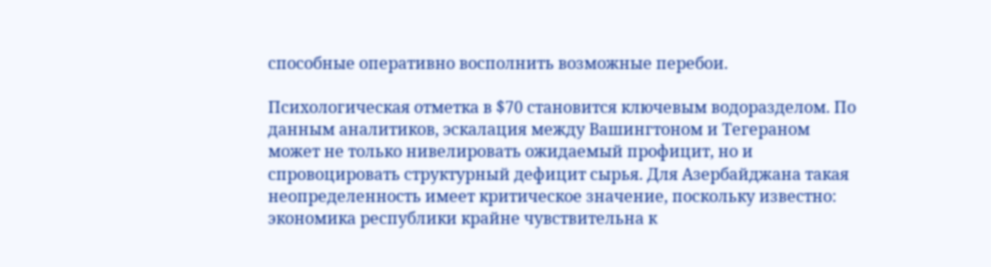способные оперативно восполнить возможные перебои.

Психологическая отметка в $70 становится ключевым водоразделом. По данным аналитиков, эскалация между Вашингтоном и Тегераном может не только нивелировать ожидаемый профицит, но и спровоцировать структурный дефицит сырья. Для Азербайджана такая неопределенность имеет критическое значение, поскольку известно: экономика республики крайне чувствительна к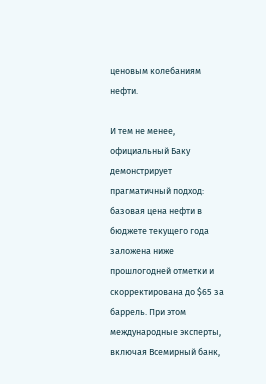ценовым колебаниям нефти.

И тем не менее, официальный Баку демонстрирует прагматичный подход: базовая цена нефти в бюджете текущего года заложена ниже прошлогодней отметки и скорректирована до $65 за баррель. При этом международные эксперты, включая Всемирный банк,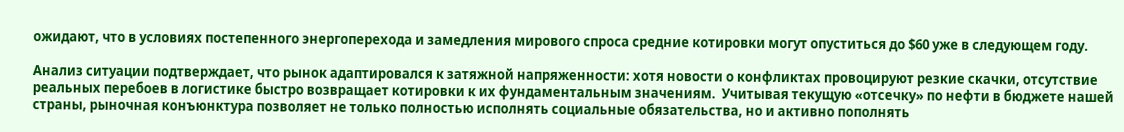ожидают, что в условиях постепенного энергоперехода и замедления мирового спроса средние котировки могут опуститься до $60 уже в следующем году.

Анализ ситуации подтверждает, что рынок адаптировался к затяжной напряженности: хотя новости о конфликтах провоцируют резкие скачки, отсутствие реальных перебоев в логистике быстро возвращает котировки к их фундаментальным значениям.  Учитывая текущую «отсечку» по нефти в бюджете нашей страны, рыночная конъюнктура позволяет не только полностью исполнять социальные обязательства, но и активно пополнять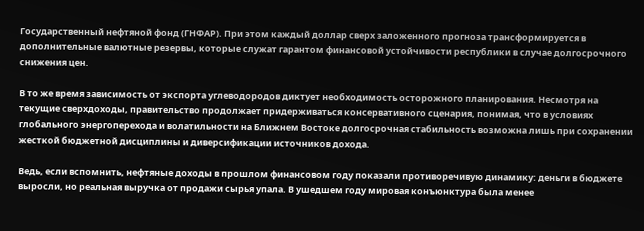Государственный нефтяной фонд (ГНФАР). При этом каждый доллар сверх заложенного прогноза трансформируется в дополнительные валютные резервы, которые служат гарантом финансовой устойчивости республики в случае долгосрочного снижения цен.

В то же время зависимость от экспорта углеводородов диктует необходимость осторожного планирования. Несмотря на текущие сверхдоходы, правительство продолжает придерживаться консервативного сценария, понимая, что в условиях глобального энергоперехода и волатильности на Ближнем Востоке долгосрочная стабильность возможна лишь при сохранении жесткой бюджетной дисциплины и диверсификации источников дохода.

Ведь, если вспомнить, нефтяные доходы в прошлом финансовом году показали противоречивую динамику: деньги в бюджете выросли, но реальная выручка от продажи сырья упала. В ушедшем году мировая конъюнктура была менее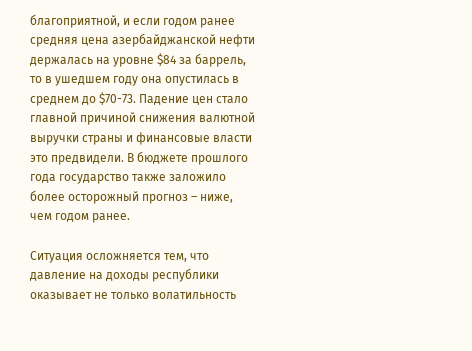благоприятной, и если годом ранее средняя цена азербайджанской нефти держалась на уровне $84 за баррель, то в ушедшем году она опустилась в среднем до $70-73. Падение цен стало главной причиной снижения валютной выручки страны и финансовые власти это предвидели. В бюджете прошлого года государство также заложило более осторожный прогноз – ниже, чем годом ранее.

Ситуация осложняется тем, что давление на доходы республики оказывает не только волатильность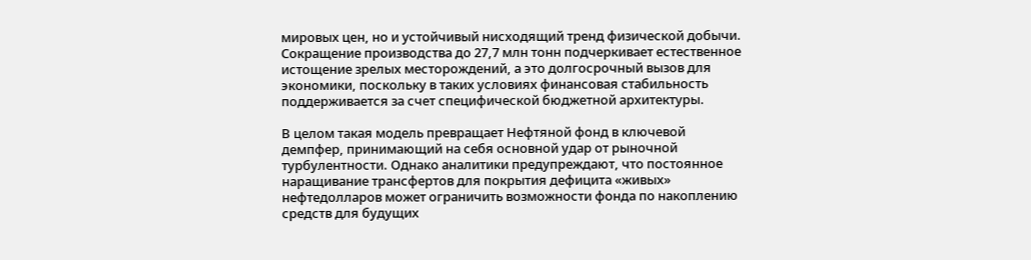мировых цен, но и устойчивый нисходящий тренд физической добычи. Сокращение производства до 27,7 млн тонн подчеркивает естественное истощение зрелых месторождений, а это долгосрочный вызов для экономики, поскольку в таких условиях финансовая стабильность поддерживается за счет специфической бюджетной архитектуры.

В целом такая модель превращает Нефтяной фонд в ключевой демпфер, принимающий на себя основной удар от рыночной турбулентности. Однако аналитики предупреждают, что постоянное наращивание трансфертов для покрытия дефицита «живых» нефтедолларов может ограничить возможности фонда по накоплению средств для будущих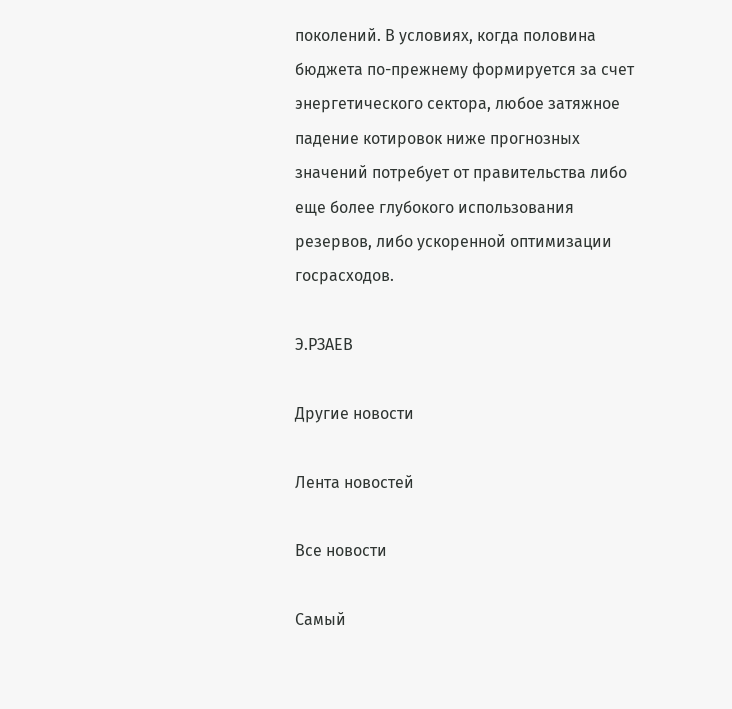поколений. В условиях, когда половина бюджета по-прежнему формируется за счет энергетического сектора, любое затяжное падение котировок ниже прогнозных значений потребует от правительства либо еще более глубокого использования резервов, либо ускоренной оптимизации госрасходов.

Э.РЗАЕВ

Другие новости

Лента новостей

Все новости

Самый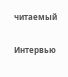читаемый

Интервью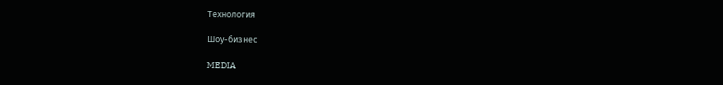Тexнoлoгия

Шоу-бизнес

MEDIA